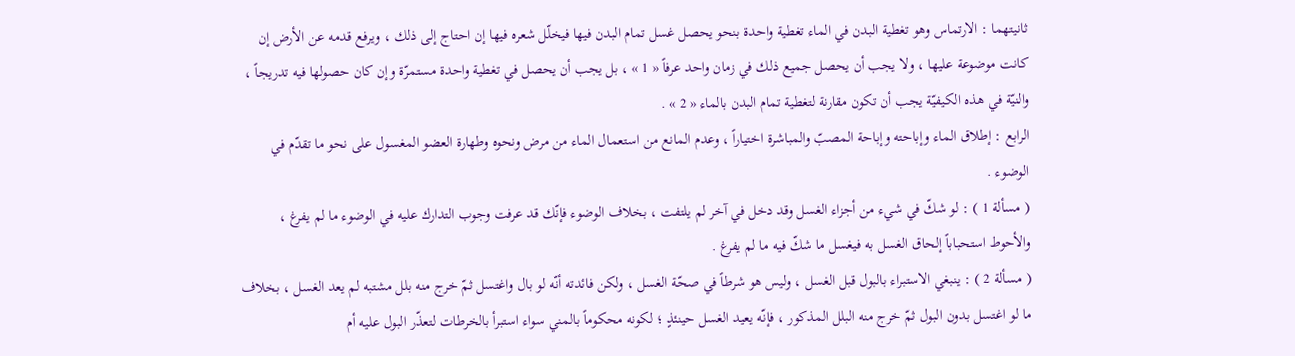ثانيتهما : الارتماس وهو تغطية البدن في الماء تغطية واحدة بنحو يحصل غسل تمام البدن فيها فيخلّل شعره فيها إن احتاج إلى ذلك ، ويرفع قدمه عن الأرض إن كانت موضوعة عليها ، ولا يجب أن يحصل جميع ذلك في زمان واحد عرفاً « 1 » ، بل يجب أن يحصل في تغطية واحدة مستمرّة وإن كان حصولها فيه تدريجاً ، والنيّة في هذه الكيفيّة يجب أن تكون مقارنة لتغطية تمام البدن بالماء « 2 » .
الرابع : إطلاق الماء وإباحته وإباحة المصبّ والمباشرة اختياراً ، وعدم المانع من استعمال الماء من مرض ونحوه وطهارة العضو المغسول على نحو ما تقدّم في الوضوء .
( مسألة 1 ) : لو شكّ في شيء من أجزاء الغسل وقد دخل في آخر لم يلتفت ، بخلاف الوضوء فإنّك قد عرفت وجوب التدارك عليه في الوضوء ما لم يفرغ ، والأحوط استحباباً إلحاق الغسل به فيغسل ما شكّ فيه ما لم يفرغ .
( مسألة 2 ) : ينبغي الاستبراء بالبول قبل الغسل ، وليس هو شرطاً في صحّة الغسل ، ولكن فائدته أنّه لو بال واغتسل ثمّ خرج منه بلل مشتبه لم يعد الغسل ، بخلاف ما لو اغتسل بدون البول ثمّ خرج منه البلل المذكور ، فإنّه يعيد الغسل حينئذٍ ؛ لكونه محكوماً بالمني سواء استبرأ بالخرطات لتعذّر البول عليه أم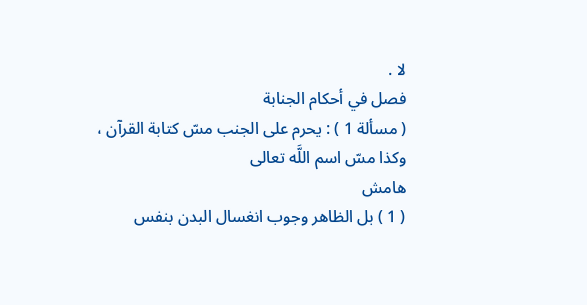لا .
فصل في أحكام الجنابة
( مسألة 1 ) : يحرم على الجنب مسّ كتابة القرآن ، وكذا مسّ اسم اللَّه تعالى
هامش
( 1 ) بل الظاهر وجوب انغسال البدن بنفس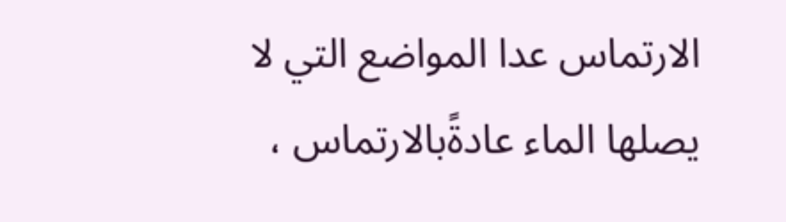الارتماس عدا المواضع التي لا يصلها الماء عادةًبالارتماس ،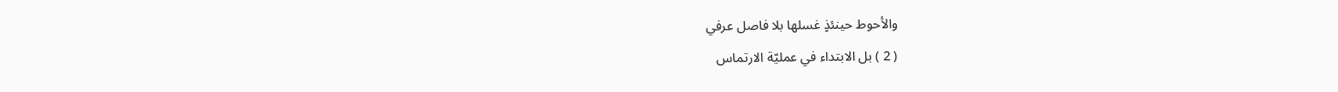والأحوط حينئذٍ غسلها بلا فاصل عرفي
( 2 ) بل الابتداء في عمليّة الارتماس